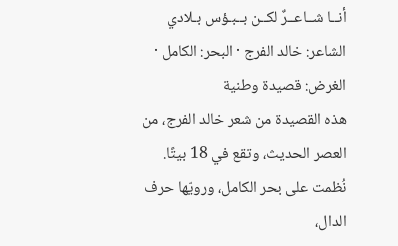أنــا شــاعــرٌ لكــن بــبـؤس بـلادي
الشاعر: خالد الفرج · البحر: الكامل · الغرض: قصيدة وطنية
هذه القصيدة من شعر خالد الفرج، من العصر الحديث، وتقع في 18 بيتًا. نُظمت على بحر الكامل، ورويّها حرف الدال،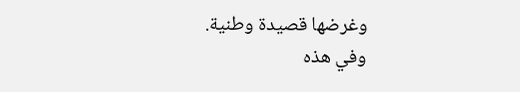وغرضها قصيدة وطنية.
وفي هذه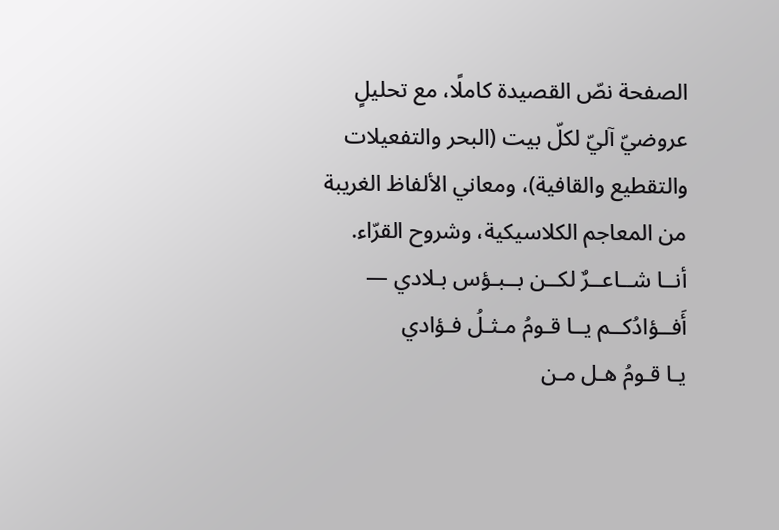الصفحة نصّ القصيدة كاملًا، مع تحليلٍ عروضيّ آليّ لكلّ بيت (البحر والتفعيلات والتقطيع والقافية)، ومعاني الألفاظ الغريبة من المعاجم الكلاسيكية، وشروح القرّاء.
أنــا شــاعــرٌ لكــن بــبـؤس بـلادي — أَفــؤادُكــم يــا قـومُ مـثـلُ فـؤادي
يـا قـومُ هـل مـن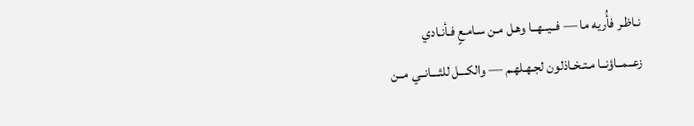نـاظـر فأُريه ما — فــيــهــا وهـل مـن سـامـعٍ فـأنـادي
زعــمــاؤنــا مـتـخـاذلون لجـهـلهـم — والكـــل للثـــانــي مــن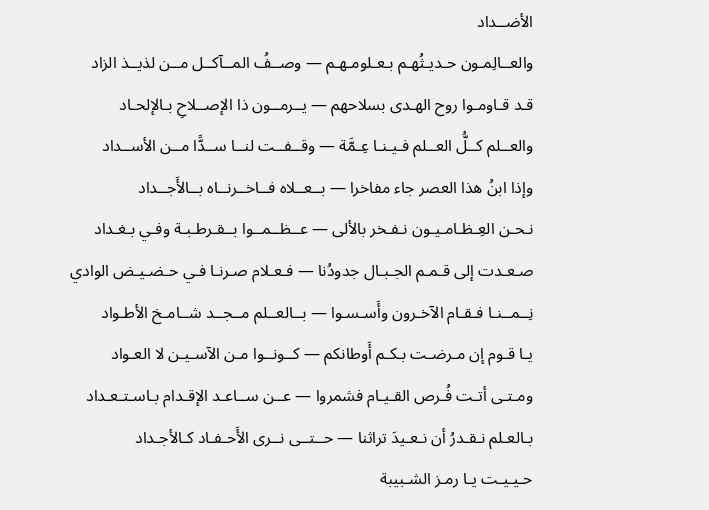الأضــداد
والعــالِمـون حـديـثُهـم بـعـلومـهـم — وصــفُ المــآكــل مــن لذيــذ الزاد
قـد قـاومـوا روح الهـدى بسلاحهم — يــرمــون ذا الإصــلاحِ بـالإلحـاد
والعــلم كــلُّ العــلم فـيـنـا عِـمَّة — وقــفــت لنــا ســدًّا مــن الأســداد
وإذا ابنُ هذا العصر جاء مفاخرا — بــعــلاه فــاخــرنــاه بــالأَجــداد
نـحـن العِـظـامـيـون نـفـخر بالألى — عــظــمــوا بــقـرطـبـة وفـي بـغـداد
صـعـدت إلى قـمـم الجـبـال جدودُنا — فـعـلام صـرنـا فـي حـضـيـض الوادي
نِــمــنـا فـقـام الآخـرون وأَسـسـوا — بــالعــلم مــجــد شــامـخ الأطـواد
يـا قـوم إن مـرضـت بـكـم أَوطانكم — كــونــوا مـن الآسـيـن لا العـواد
ومـتـى أتـت فُـرص القـيـام فشمروا — عــن ســاعـد الإقـدام بـاسـتـعـداد
بـالعـلم نـقـدرُ أن نـعـيدَ تراثنا — حــتــى نــرى الأَحـفـاد كـالأجـداد
حـيـيـت يـا رمـز الشـبيبة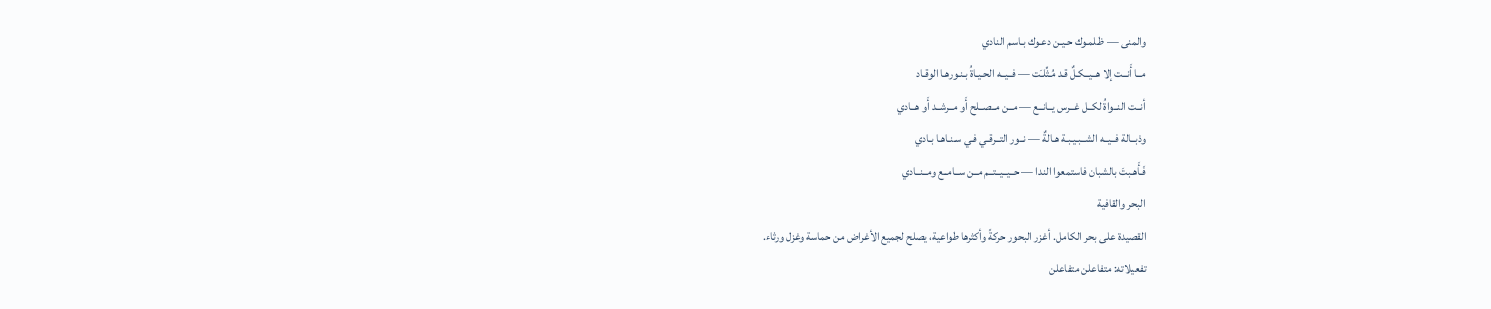والمنى — ظـلمـوك حـيـن دعـوك بـاسم النادي
مــا أَنــت إلا هــيــكـلٌ قـد مُـثِّلـَت — فــيــه الحـيـاةُ بـنـورهـا الوقـاد
أنــت النــواةُ لكــل غــرس يــانــع — مــن مــصــلح أَو مــرشــد أَو هــادي
وذبــالة فــيــه الشــبـيـبـة هـالةٌ — نــور التــرقـي فـي سـنـاهـا بـادي
فَـأَهـبتَ بالشبان فاستمعوا الندا — حــيــيــتــم مــن ســامــع ومــنــادي
البحر والقافية
القصيدة على بحر الكامل. أغزر البحور حركةً وأكثرها طواعية، يصلح لجميع الأغراض من حماسة وغزل ورثاء.
تفعيلاته: متفاعلن متفاعلن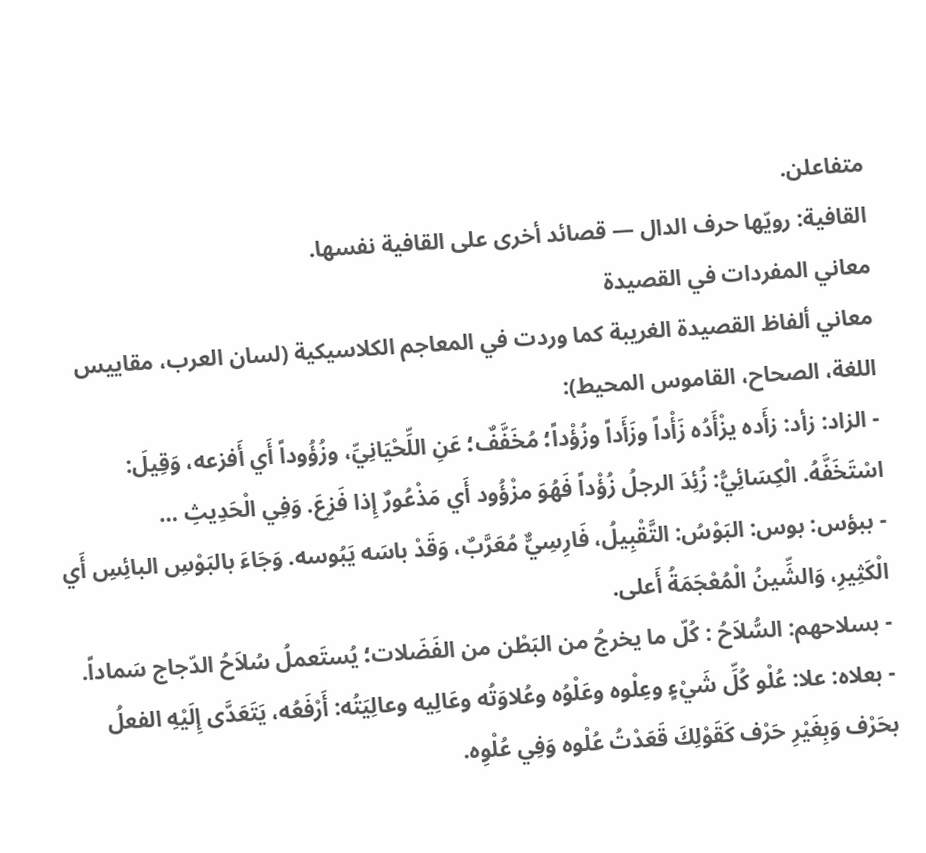متفاعلن.
القافية: رويّها حرف الدال — قصائد أخرى على القافية نفسها.
معاني المفردات في القصيدة
معاني ألفاظ القصيدة الغريبة كما وردت في المعاجم الكلاسيكية (لسان العرب، مقاييس اللغة، الصحاح، القاموس المحيط):
- الزاد: زأد: زأَده يزْأَدُه زَأْداً وزَأَداً وزُؤْداً؛ مُخَفَّفٌ؛ عَنِ اللِّحْيَانِيِّ، وزُؤُوداً أَي أَفزعه، وَقِيلَ: اسْتَخَفَّهُ. الْكِسَائِيُّ: زُئِدَ الرجلُ زُؤْداً فَهُوَ مزْؤُود أَي مَذْعُورٌ إِذا فَزِعَ. وَفِي الْحَدِيثِ …
- ببؤس: بوس: البَوْسُ: التَّقْبِيلُ، فَارِسِيٌّ مُعَرَّبٌ، وَقَدْ باسَه يَبُوسه. وَجَاءَ بالبَوْسِ البائِسِ أَي الْكَثِيرِ، وَالشِّينُ الْمُعْجَمَةُ أَعلى.
- بسلاحهم: السُّلاَحُ : كُلّ ما يخرجُ من البَطْن من الفَضَلات؛ يُستَعملُ سُلاَحُ الدّجاج سَماداً.
- بعلاه: علا: عُلْو كُلِّ شَيْءٍ وعِلْوه وعَلْوُه وعُلاوَتُه وعَالِيه وعالِيَتُه: أَرْفَعُه، يَتَعَدَّى إِلَيْهِ الفعلُ بحَرْف وَبِغَيْرِ حَرْف كَقَوْلِكَ قَعَدْتُ عُلْوه وَفِي عُلْوِه.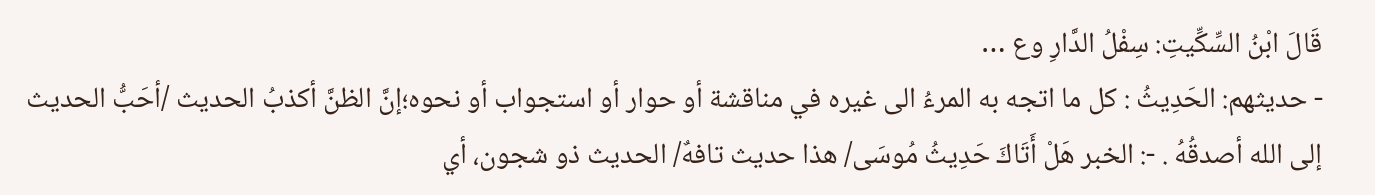قَالَ ابْنُ السِّكِّيتِ: سِفْلُ الدَّارِ وع …
- حديثهم: الحَدِيثُ : كل ما اتجه به المرءُ الى غيره في مناقشة أو حوار أو استجواب أو نحوه؛إنَّ الظنَّ أكذبُ الحديث /أحَبُّ الحديث إلى الله أصدقُهُ . -: الخبر هَلْ أَتَاكَ حَدِيثُ مُوسَى/ هذا حديث تافهٌ/ الحديث ذو شجون، أي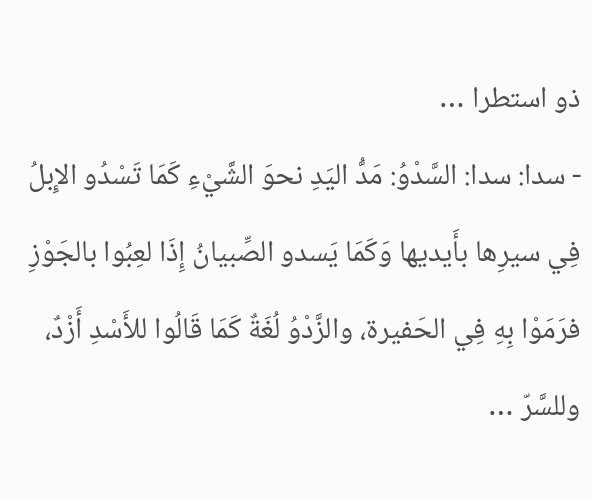ذو استطرا …
- سدا: سدا: السَّدْوُ: مَدُّ اليَدِ نحوَ الشَّيْءِ كَمَا تَسْدُو الإِبلُ فِي سيرِها بأَيديها وَكَمَا يَسدو الصِّبيانُ إِذَا لعِبُوا بالجَوْزِ فرَمَوْا بِهِ فِي الحَفيرة، والزَّدْوُ لُغَةٌ كَمَا قَالُوا للأَسْدِ أَزْدٌ، وللسَّرّ …